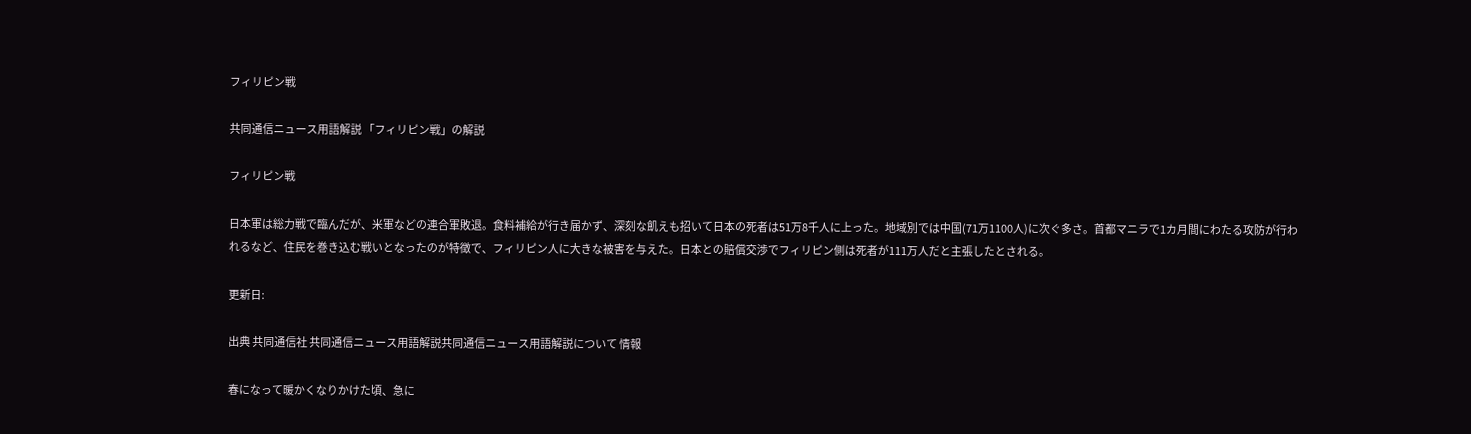フィリピン戦

共同通信ニュース用語解説 「フィリピン戦」の解説

フィリピン戦

日本軍は総力戦で臨んだが、米軍などの連合軍敗退。食料補給が行き届かず、深刻な飢えも招いて日本の死者は51万8千人に上った。地域別では中国(71万1100人)に次ぐ多さ。首都マニラで1カ月間にわたる攻防が行われるなど、住民を巻き込む戦いとなったのが特徴で、フィリピン人に大きな被害を与えた。日本との賠償交渉でフィリピン側は死者が111万人だと主張したとされる。

更新日:

出典 共同通信社 共同通信ニュース用語解説共同通信ニュース用語解説について 情報

春になって暖かくなりかけた頃、急に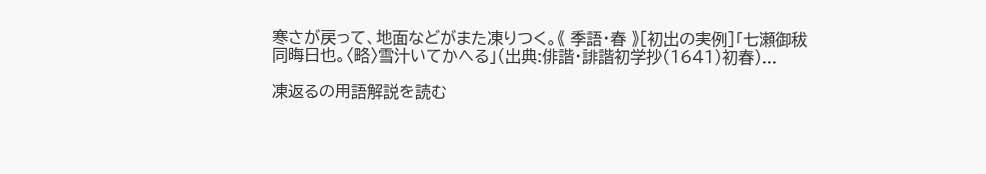寒さが戻って、地面などがまた凍りつく。《 季語・春 》[初出の実例]「七瀬御秡 同晦日也。〈略〉雪汁いてかへる」(出典:俳諧・誹諧初学抄(1641)初春)...

凍返るの用語解説を読む